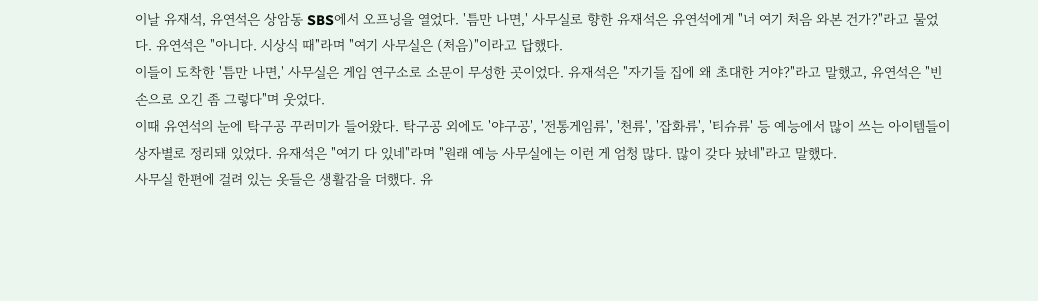이날 유재석, 유연석은 상암동 SBS에서 오프닝을 열었다. '틈만 나면,' 사무실로 향한 유재석은 유연석에게 "너 여기 처음 와본 건가?"라고 물었다. 유연석은 "아니다. 시상식 때"라며 "여기 사무실은 (처음)"이라고 답했다.
이들이 도착한 '틈만 나면,' 사무실은 게임 연구소로 소문이 무성한 곳이었다. 유재석은 "자기들 집에 왜 초대한 거야?"라고 말했고, 유연석은 "빈손으로 오긴 좀 그렇다"며 웃었다.
이때 유연석의 눈에 탁구공 꾸러미가 들어왔다. 탁구공 외에도 '야구공', '전통게임류', '천류', '잡화류', '티슈류' 등 예능에서 많이 쓰는 아이템들이 상자별로 정리돼 있었다. 유재석은 "여기 다 있네"라며 "원래 예능 사무실에는 이런 게 엄청 많다. 많이 갖다 놨네"라고 말했다.
사무실 한편에 걸려 있는 옷들은 생활감을 더했다. 유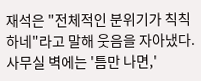재석은 "전체적인 분위기가 칙칙하네"라고 말해 웃음을 자아냈다.
사무실 벽에는 '틈만 나면,'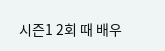시즌1 2회 때 배우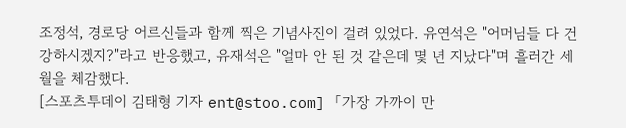조정석, 경로당 어르신들과 함께 찍은 기념사진이 걸려 있었다. 유연석은 "어머님들 다 건강하시겠지?"라고 반응했고, 유재석은 "얼마 안 된 것 같은데 몇 년 지났다"며 흘러간 세월을 체감했다.
[스포츠투데이 김태형 기자 ent@stoo.com] 「가장 가까이 만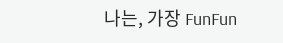나는, 가장 FunFun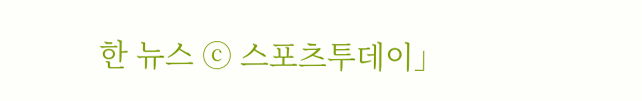한 뉴스 ⓒ 스포츠투데이」